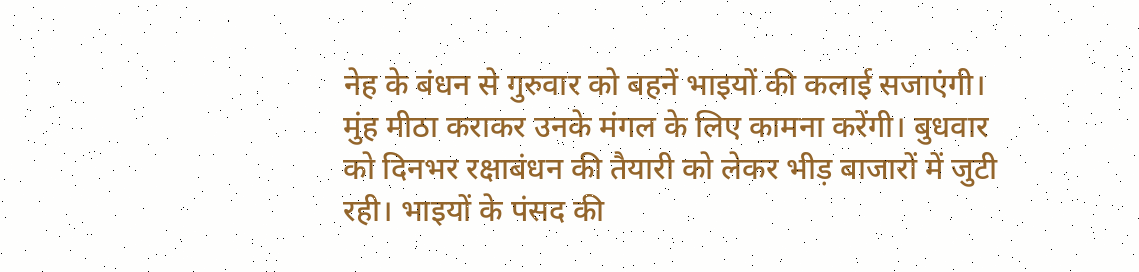नेह के बंधन से गुरुवार को बहनें भाइयों की कलाई सजाएंगी। मुंह मीठा कराकर उनके मंगल के लिए कामना करेंगी। बुधवार को दिनभर रक्षाबंधन की तैयारी को लेकर भीड़ बाजारों में जुटी रही। भाइयों के पंसद की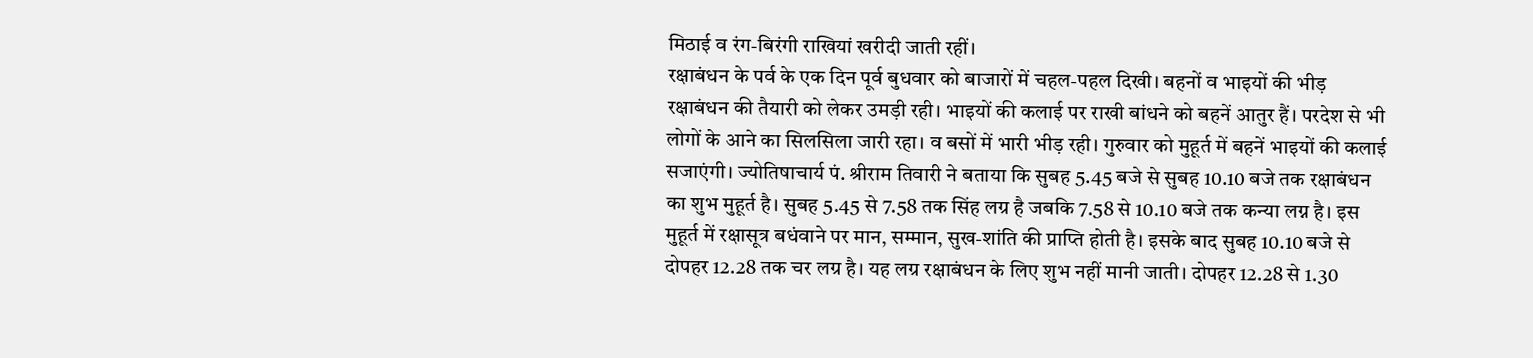मिठाई व रंग-बिरंगी राखियां खरीदी जाती रहीं।
रक्षाबंधन के पर्व के एक दिन पूर्व बुधवार को बाजारों में चहल-पहल दिखी। बहनों व भाइयों की भीड़ रक्षाबंधन की तैयारी को लेकर उमड़ी रही। भाइयों की कलाई पर राखी बांधने को बहनें आतुर हैं। परदेश से भी लोगों के आने का सिलसिला जारी रहा। व बसों में भारी भीड़ रही। गुरुवार को मुहूर्त में बहनें भाइयों की कलाई सजाएंगी। ज्योतिषाचार्य पं. श्रीराम तिवारी ने बताया कि सुबह 5.45 बजे से सुबह 10.10 बजे तक रक्षाबंधन का शुभ मुहूर्त है। सुबह 5.45 से 7.58 तक सिंह लग्र है जबकि 7.58 से 10.10 बजे तक कन्या लग्न है। इस मुहूर्त में रक्षासूत्र बधंवाने पर मान, सम्मान, सुख-शांति की प्राप्ति होती है। इसके बाद सुबह 10.10 बजे से दोपहर 12.28 तक चर लग्र है। यह लग्र रक्षाबंधन के लिए शुभ नहीं मानी जाती। दोपहर 12.28 से 1.30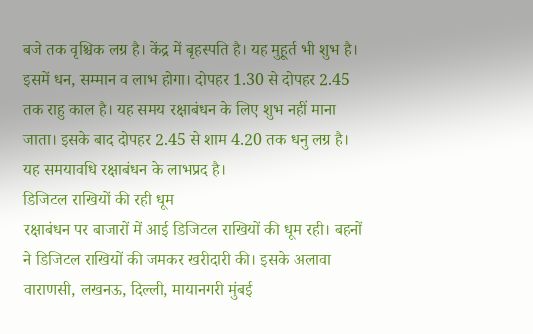बजे तक वृश्चिक लग्र है। केंद्र में बृहस्पति है। यह मुहूर्त भी शुभ है। इसमें धन, सम्मान व लाभ होगा। दोपहर 1.30 से दोपहर 2.45 तक राहु काल है। यह समय रक्षाबंधन के लिए शुभ नहीं माना जाता। इसके बाद दोपहर 2.45 से शाम 4.20 तक धनु लग्र है। यह समयावधि रक्षाबंधन के लाभप्रद है।
डिजिटल राखियों की रही धूम
रक्षाबंधन पर बाजारों में आई डिजिटल राखियों की धूम रही। बहनों ने डिजिटल राखियों की जमकर खरीदारी की। इसके अलावा वाराणसी, लखनऊ, दिल्ली, मायानगरी मुंबई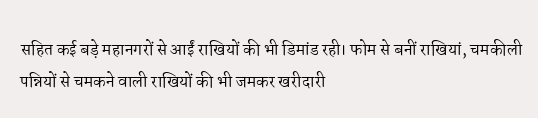सहित कई बड़े महानगरों से आईं राखियों की भी डिमांड रही। फोम से बनीं राखियां, चमकीली पन्नियों से चमकने वाली राखियों की भी जमकर खरीदारी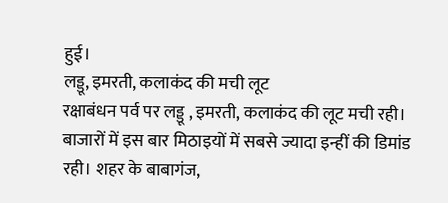हुई।
लड्डू, इमरती, कलाकंद की मची लूट
रक्षाबंधन पर्व पर लड्डू , इमरती, कलाकंद की लूट मची रही। बाजारों में इस बार मिठाइयों में सबसे ज्यादा इन्हीं की डिमांड रही। शहर के बाबागंज,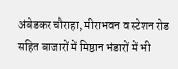अंबेडकर चौराहा, मीराभवन व स्टेशन रोड सहित बाजारों में मिष्ठान भंडारों में भी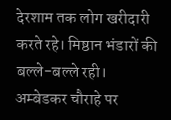देरशाम तक लोग खरीदारी करते रहे। मिष्ठान भंडारों की बल्ले-बल्ले रही।
अम्बेडकर चौराहे पर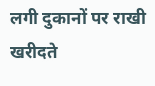लगी दुकानों पर राखी खरीदते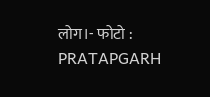लोग।- फोटो : PRATAPGARH